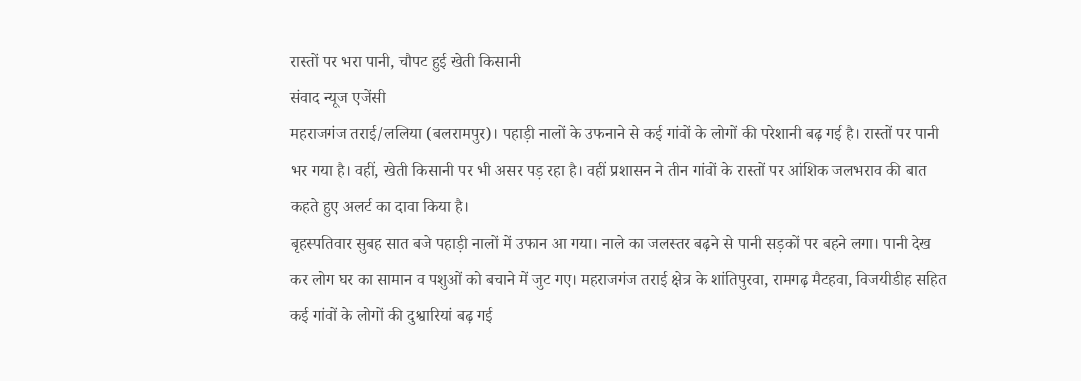रास्तों पर भरा पानी, चौपट हुई खेती किसानी
संवाद न्यूज एजेंसी
महराजगंज तराई/ललिया (बलरामपुर)। पहाड़ी नालों के उफनाने से कई गांवों के लोगों की परेशानी बढ़ गई है। रास्तों पर पानी भर गया है। वहीं, खेती किसानी पर भी असर पड़ रहा है। वहीं प्रशासन ने तीन गांवों के रास्तों पर आंशिक जलभराव की बात कहते हुए अलर्ट का दावा किया है।
बृहस्पतिवार सुबह सात बजे पहाड़ी नालों में उफान आ गया। नाले का जलस्तर बढ़ने से पानी सड़कों पर बहने लगा। पानी देख कर लोग घर का सामान व पशुओं को बचाने में जुट गए। महराजगंज तराई क्षेत्र के शांतिपुरवा, रामगढ़ मैटहवा, विजयीडीह सहित कई गांवों के लोगों की दुश्वारियां बढ़ गई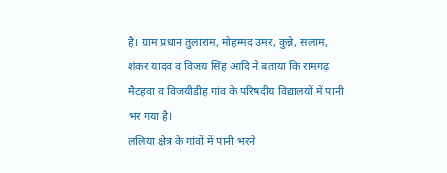है। ग्राम प्रधान तुलाराम, मोहम्मद उमर, कुन्ने, सलाम, शंकर यादव व विजय सिंह आदि ने बताया कि रामगढ़ मैटहवा व विजयीडीह गांव के परिषदीय विद्यालयों में पानी भर गया है।
ललिया क्षेत्र के गांवों में पानी भरने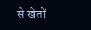से खेतों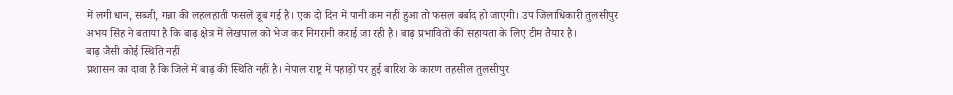में लगी धान, सब्जी, गन्ना की लहलहाती फसलें डूब गई है। एक दो दिन में पानी कम नहीं हुआ तो फसल बर्बाद हो जाएगी। उप जिलाधिकारी तुलसीपुर अभय सिंह ने बताया है कि बाढ़ क्षेत्र में लेखपाल को भेज कर निगरानी कराई जा रही है। बाढ़ प्रभावितों की सहायता के लिए टीम तैयार है।
बाढ़ जैसी कोई स्थिति नहीं
प्रशासन का दावा है कि जिले में बाढ़ की स्थिति नहीं है। नेपाल राष्ट्र में पहाड़ों पर हुई बारिश के कारण तहसील तुलसीपुर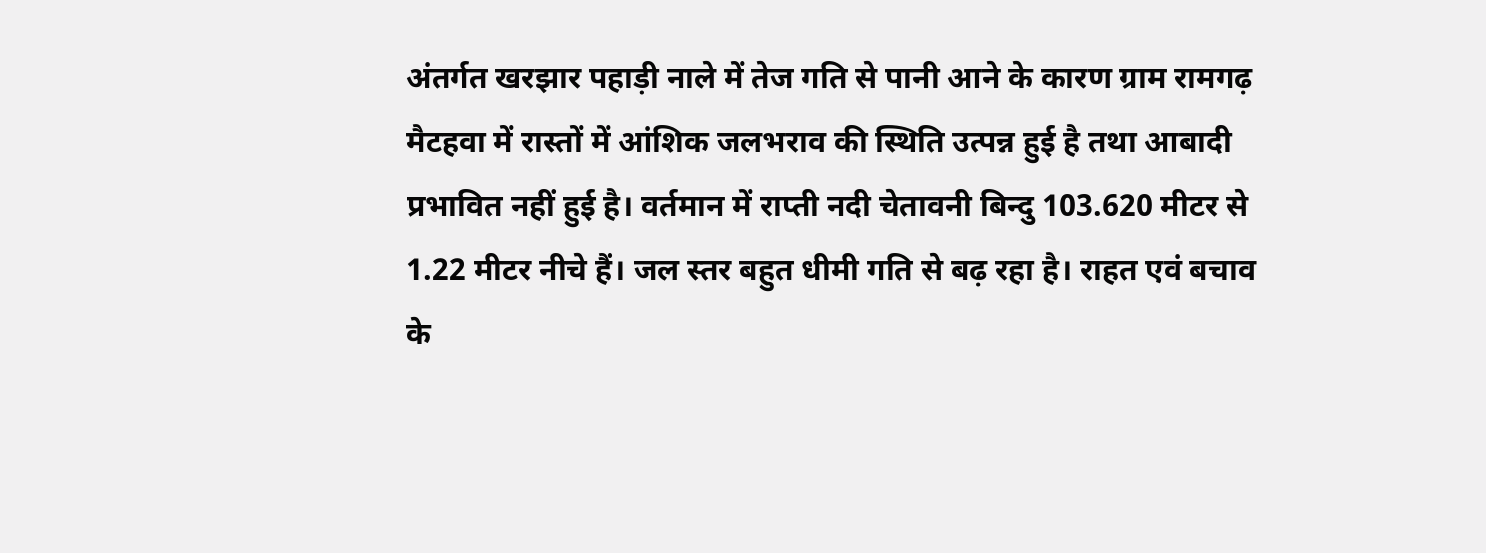अंतर्गत खरझार पहाड़ी नाले में तेज गति से पानी आने के कारण ग्राम रामगढ़ मैटहवा में रास्तों में आंशिक जलभराव की स्थिति उत्पन्न हुई है तथा आबादी प्रभावित नहीं हुई है। वर्तमान में राप्ती नदी चेतावनी बिन्दु 103.620 मीटर से 1.22 मीटर नीचे हैं। जल स्तर बहुत धीमी गति से बढ़ रहा है। राहत एवं बचाव के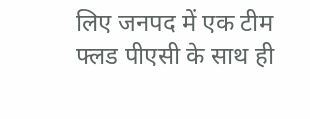लिए जनपद में एक टीम फ्लड पीएसी के साथ ही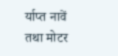र्याप्त नावें तथा मोटर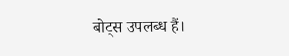बोट्स उपलब्ध हैं।